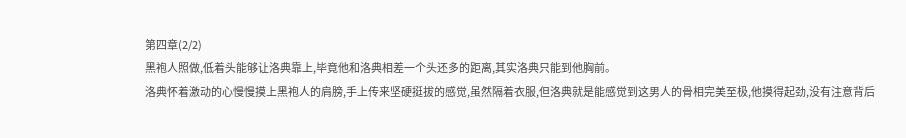第四章(2/2)
黑袍人照做,低着头能够让洛典靠上,毕竟他和洛典相差一个头还多的距离,其实洛典只能到他胸前。
洛典怀着激动的心慢慢摸上黑袍人的肩膀,手上传来坚硬挺拔的感觉,虽然隔着衣服,但洛典就是能感觉到这男人的骨相完美至极,他摸得起劲,没有注意背后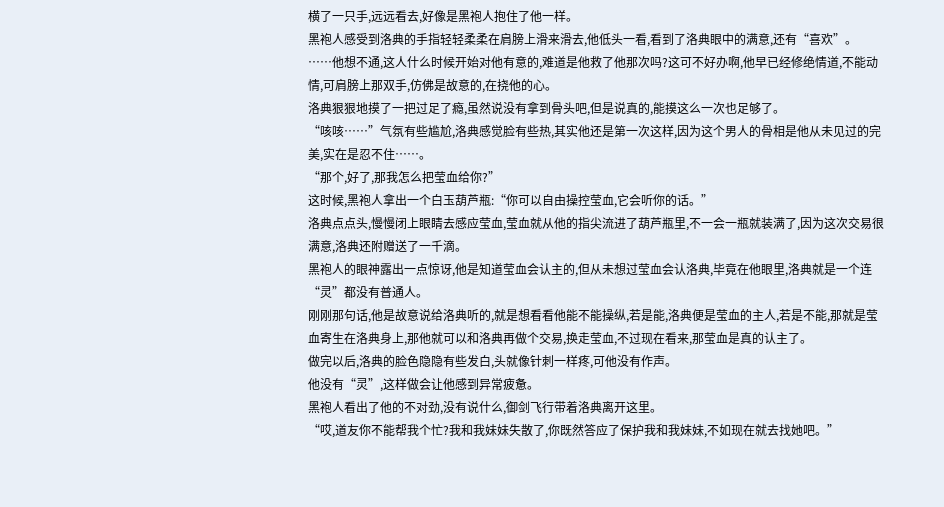横了一只手,远远看去,好像是黑袍人抱住了他一样。
黑袍人感受到洛典的手指轻轻柔柔在肩膀上滑来滑去,他低头一看,看到了洛典眼中的满意,还有“喜欢”。
……他想不通,这人什么时候开始对他有意的,难道是他救了他那次吗?这可不好办啊,他早已经修绝情道,不能动情,可肩膀上那双手,仿佛是故意的,在挠他的心。
洛典狠狠地摸了一把过足了瘾,虽然说没有拿到骨头吧,但是说真的,能摸这么一次也足够了。
“咳咳……”气氛有些尴尬,洛典感觉脸有些热,其实他还是第一次这样,因为这个男人的骨相是他从未见过的完美,实在是忍不住……。
“那个,好了,那我怎么把莹血给你?”
这时候,黑袍人拿出一个白玉葫芦瓶:“你可以自由操控莹血,它会听你的话。”
洛典点点头,慢慢闭上眼睛去感应莹血,莹血就从他的指尖流进了葫芦瓶里,不一会一瓶就装满了,因为这次交易很满意,洛典还附赠送了一千滴。
黑袍人的眼神露出一点惊讶,他是知道莹血会认主的,但从未想过莹血会认洛典,毕竟在他眼里,洛典就是一个连“灵”都没有普通人。
刚刚那句话,他是故意说给洛典听的,就是想看看他能不能操纵,若是能,洛典便是莹血的主人,若是不能,那就是莹血寄生在洛典身上,那他就可以和洛典再做个交易,换走莹血,不过现在看来,那莹血是真的认主了。
做完以后,洛典的脸色隐隐有些发白,头就像针刺一样疼,可他没有作声。
他没有“灵”,这样做会让他感到异常疲惫。
黑袍人看出了他的不对劲,没有说什么,御剑飞行带着洛典离开这里。
“哎,道友你不能帮我个忙?我和我妹妹失散了,你既然答应了保护我和我妹妹,不如现在就去找她吧。”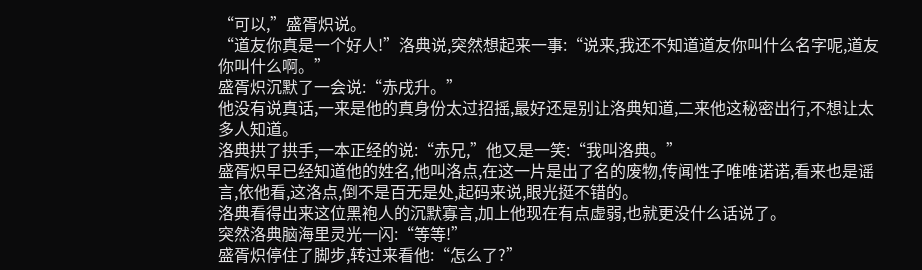“可以,”盛胥炽说。
“道友你真是一个好人!”洛典说,突然想起来一事:“说来,我还不知道道友你叫什么名字呢,道友你叫什么啊。”
盛胥炽沉默了一会说:“赤戌升。”
他没有说真话,一来是他的真身份太过招摇,最好还是别让洛典知道,二来他这秘密出行,不想让太多人知道。
洛典拱了拱手,一本正经的说:“赤兄,”他又是一笑:“我叫洛典。”
盛胥炽早已经知道他的姓名,他叫洛点,在这一片是出了名的废物,传闻性子唯唯诺诺,看来也是谣言,依他看,这洛点,倒不是百无是处,起码来说,眼光挺不错的。
洛典看得出来这位黑袍人的沉默寡言,加上他现在有点虚弱,也就更没什么话说了。
突然洛典脑海里灵光一闪:“等等!”
盛胥炽停住了脚步,转过来看他:“怎么了?”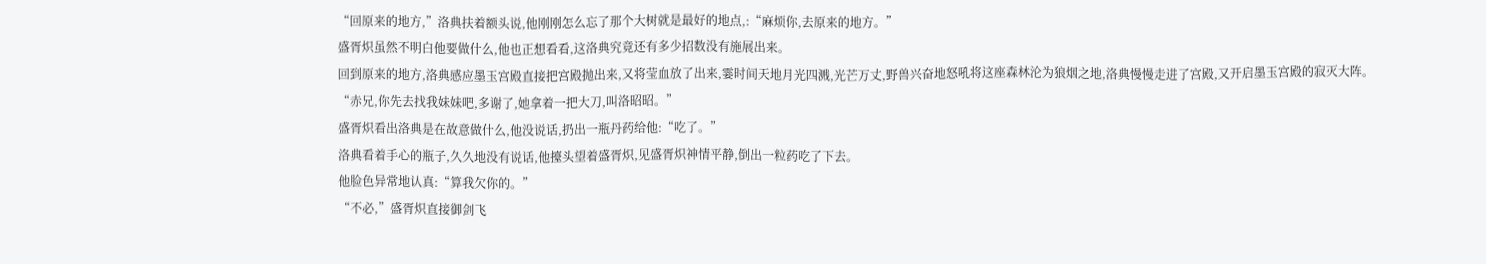“回原来的地方,”洛典扶着额头说,他刚刚怎么忘了那个大树就是最好的地点,:“麻烦你,去原来的地方。”
盛胥炽虽然不明白他要做什么,他也正想看看,这洛典究竟还有多少招数没有施展出来。
回到原来的地方,洛典感应墨玉宫殿直接把宫殿抛出来,又将莹血放了出来,霎时间天地月光四溅,光芒万丈,野兽兴奋地怒吼将这座森林沦为狼烟之地,洛典慢慢走进了宫殿,又开启墨玉宫殿的寂灭大阵。
“赤兄,你先去找我妹妹吧,多谢了,她拿着一把大刀,叫洛昭昭。”
盛胥炽看出洛典是在故意做什么,他没说话,扔出一瓶丹药给他:“吃了。”
洛典看着手心的瓶子,久久地没有说话,他擡头望着盛胥炽,见盛胥炽神情平静,倒出一粒药吃了下去。
他脸色异常地认真:“算我欠你的。”
“不必,”盛胥炽直接御剑飞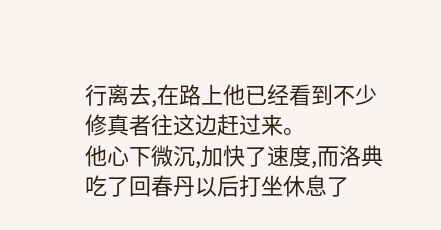行离去,在路上他已经看到不少修真者往这边赶过来。
他心下微沉,加快了速度,而洛典吃了回春丹以后打坐休息了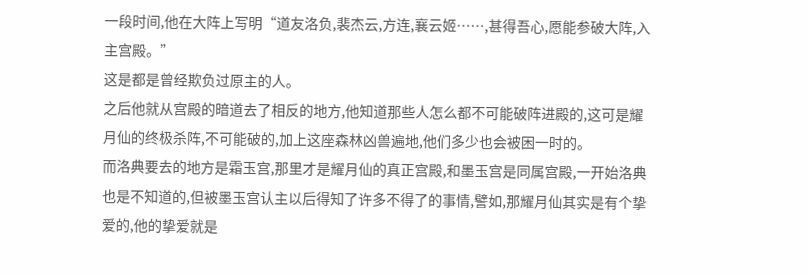一段时间,他在大阵上写明“道友洛负,裴杰云,方连,襄云姬……,甚得吾心,愿能参破大阵,入主宫殿。”
这是都是曾经欺负过原主的人。
之后他就从宫殿的暗道去了相反的地方,他知道那些人怎么都不可能破阵进殿的,这可是耀月仙的终极杀阵,不可能破的,加上这座森林凶兽遍地,他们多少也会被困一时的。
而洛典要去的地方是霜玉宫,那里才是耀月仙的真正宫殿,和墨玉宫是同属宫殿,一开始洛典也是不知道的,但被墨玉宫认主以后得知了许多不得了的事情,譬如,那耀月仙其实是有个挚爱的,他的挚爱就是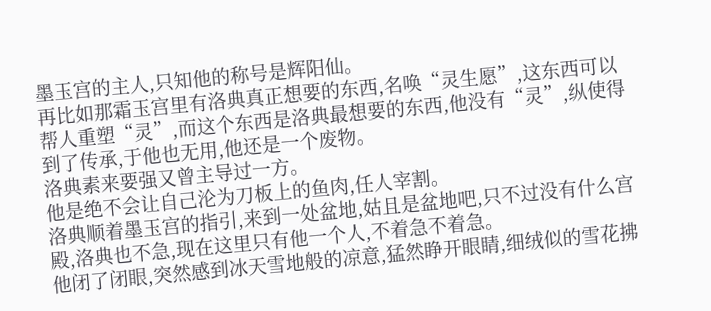墨玉宫的主人,只知他的称号是辉阳仙。
再比如那霜玉宫里有洛典真正想要的东西,名唤“灵生愿”,这东西可以帮人重塑“灵”,而这个东西是洛典最想要的东西,他没有“灵”,纵使得到了传承,于他也无用,他还是一个废物。
洛典素来要强又曾主导过一方。
他是绝不会让自己沦为刀板上的鱼肉,任人宰割。
洛典顺着墨玉宫的指引,来到一处盆地,姑且是盆地吧,只不过没有什么宫殿,洛典也不急,现在这里只有他一个人,不着急不着急。
他闭了闭眼,突然感到冰天雪地般的凉意,猛然睁开眼睛,细绒似的雪花拂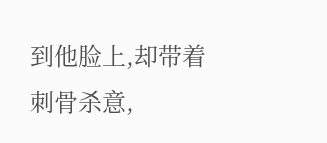到他脸上,却带着刺骨杀意,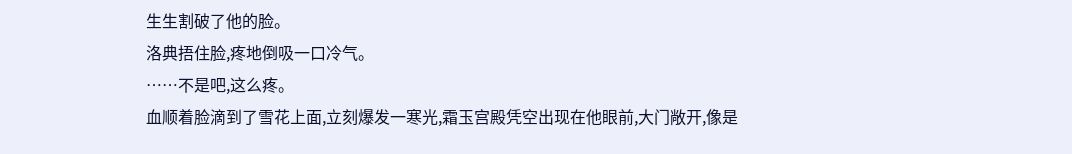生生割破了他的脸。
洛典捂住脸,疼地倒吸一口冷气。
……不是吧,这么疼。
血顺着脸滴到了雪花上面,立刻爆发一寒光,霜玉宫殿凭空出现在他眼前,大门敞开,像是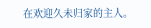在欢迎久未归家的主人。